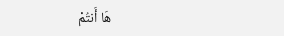هَا أَنتُمْ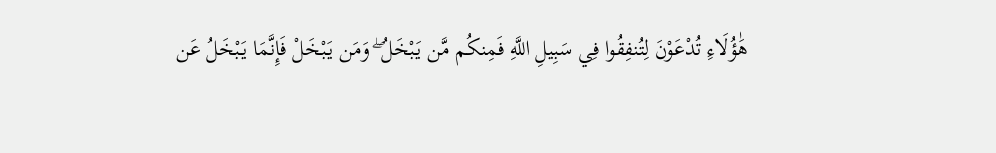هَٰؤُلَاءِ تُدْعَوْنَ لِتُنفِقُوا فِي سَبِيلِ اللَّهِ فَمِنكُم مَّن يَبْخَلُ ۖ وَمَن يَبْخَلْ فَإِنَّمَا يَبْخَلُ عَن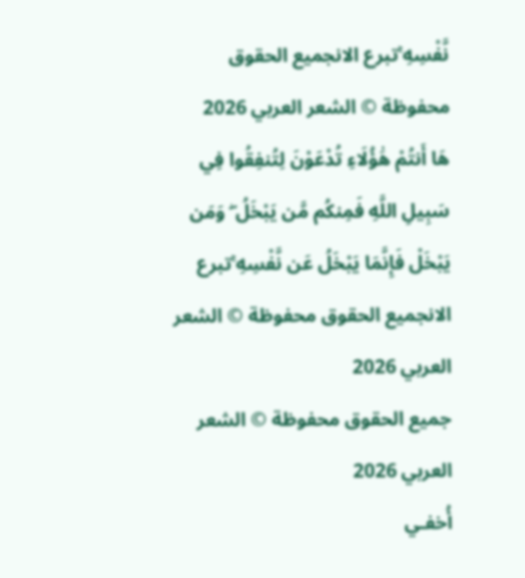نَّفْسِهِ ۚتبرع الانجميع الحقوق محفوظة © الشعر العربي 2026
هَا أَنتُمْ هَٰؤُلَاءِ تُدْعَوْنَ لِتُنفِقُوا فِي سَبِيلِ اللَّهِ فَمِنكُم مَّن يَبْخَلُ ۖ وَمَن يَبْخَلْ فَإِنَّمَا يَبْخَلُ عَن نَّفْسِهِ ۚتبرع الانجميع الحقوق محفوظة © الشعر العربي 2026
جميع الحقوق محفوظة © الشعر العربي 2026
أُخفـي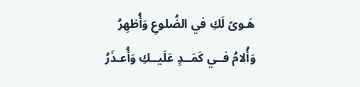هَـوىً لَكِ في الضُلوعِ وَأُظهِرُ
وَأُلامُ فــي كَمَــدٍ عَلَيــكِ وَأُعـذَرُ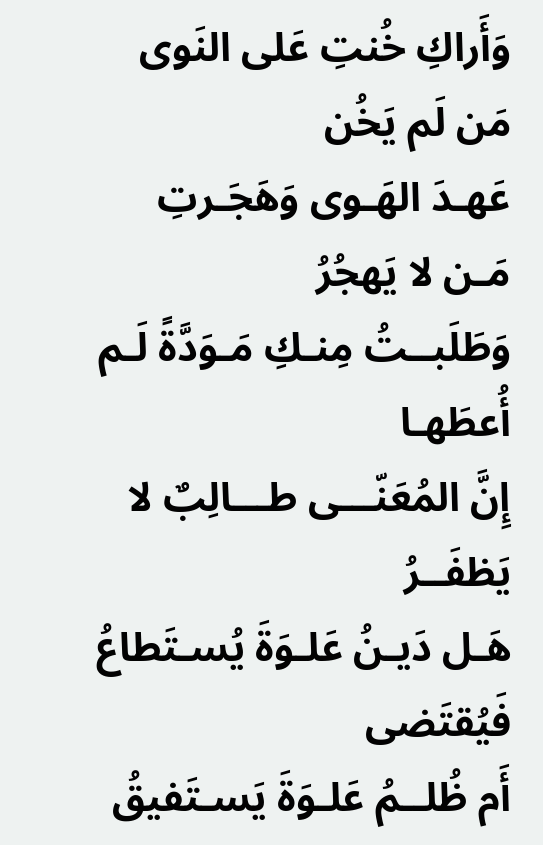وَأَراكِ خُنتِ عَلى النَوى مَن لَم يَخُن
عَهـدَ الهَـوى وَهَجَـرتِ مَـن لا يَهجُرُ
وَطَلَبــتُ مِنـكِ مَـوَدَّةً لَـم أُعطَهـا
إِنَّ المُعَنّـــى طـــالِبٌ لا يَظفَــرُ
هَـل دَيـنُ عَلـوَةَ يُسـتَطاعُ فَيُقتَضى
أَم ظُلــمُ عَلـوَةَ يَسـتَفيقُ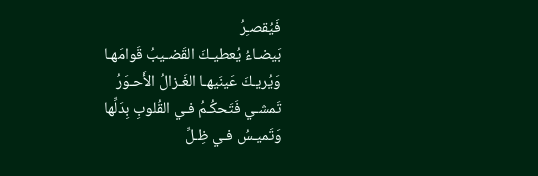فَيُقصـِرُ
بَيضـاءُ يُعطيـكَ القَضـيبُ قَوامَهـا
وَيُريـكَ عَينَيهـا الغَـزالُ الأَحـوَرُ
تَمشـي فَتَحكُـمُ فـي القُلوبِ بِدَلِّها
وَتَميـسُ فـي ظِـلِّ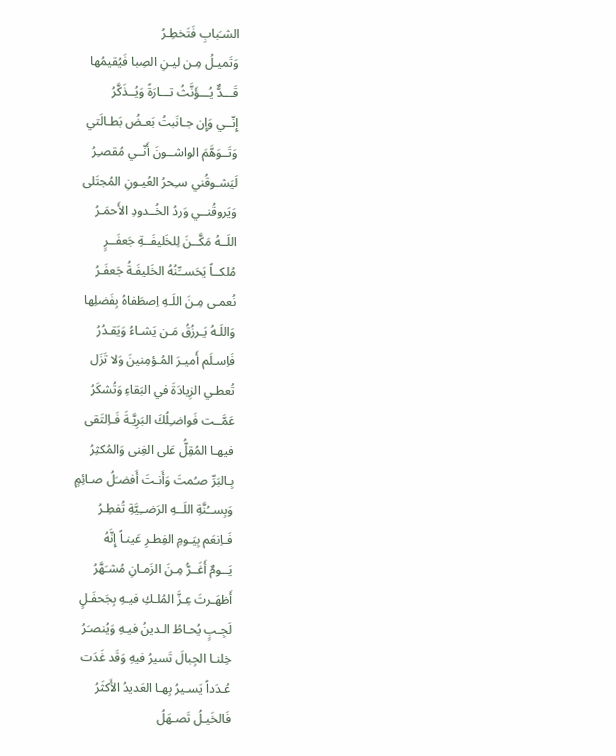الشـَبابِ فَتَخطِـرُ
وَتَميـلُ مِـن ليـنِ الصِبا فَيُقيمُها
قَـــدٌّ يُـــؤَنَّثُ تـــارَةً وَيُــذَكَّرُ
إِنّــي وَإِن جـانَبتُ بَعـضُ بَطـالَتي
وَتَــوَهَّمَ الواشــونَ أَنّــي مُقصـِرُ
لَيَشـوقُني سـِحرُ العُيـونِ المُجتَلى
وَيَروقُنــي وَردُ الخُــدودِ الأَحمَـرُ
اللَــهُ مَكَّــنَ لِلخَليفَــةِ جَعفَــرٍ
مُلكــاً يَحَســِّنُهُ الخَليفَـةُ جَعفَـرُ
نُعمـى مِـنَ اللَـهِ اِصطَفاهُ بِفَضلِها
وَاللَـهُ يَـرزُقُ مَـن يَشـاءُ وَيَقـدُرُ
فَاِسـلَم أَميـرَ المُـؤمِنينَ وَلا تَزَل
تُعطـي الزِيادَةَ في البَقاءِ وَتُشكَرُ
عَمَّــت فَواضـِلُكَ البَرِيَّـةَ فَـاِلتَقى
فيهـا المُقِلُّ عَلى الغِنى وَالمُكثِرُ
بِـالبَرِّ صـُمتَ وَأَنـتَ أَفضـَلُ صـائِمٍ
وَبِســُنَّةِ اللَــهِ الرَضــِيَّةِ تُفطِـرُ
فَـاِنعَم بِيَـومِ الفِطـرِ عَينـاً إِنَّهُ
يَــومٌ أَغَــرُّ مِـنَ الزَمـانِ مُشـَهَّرُ
أَظهَـرتَ عِـزَّ المُلـكِ فيـهِ بِجَحفَـلٍ
لَجِـبٍ يُحـاطُ الـدينُ فيـهِ وَيُنصـَرُ
خِلنـا الجِبالَ تَسيرُ فيهِ وَقَد غَدَت
عُـدَداً يَسـيرُ بِهـا العَديدُ الأَكثَرُ
فَالخَيـلُ تَصـهَلُ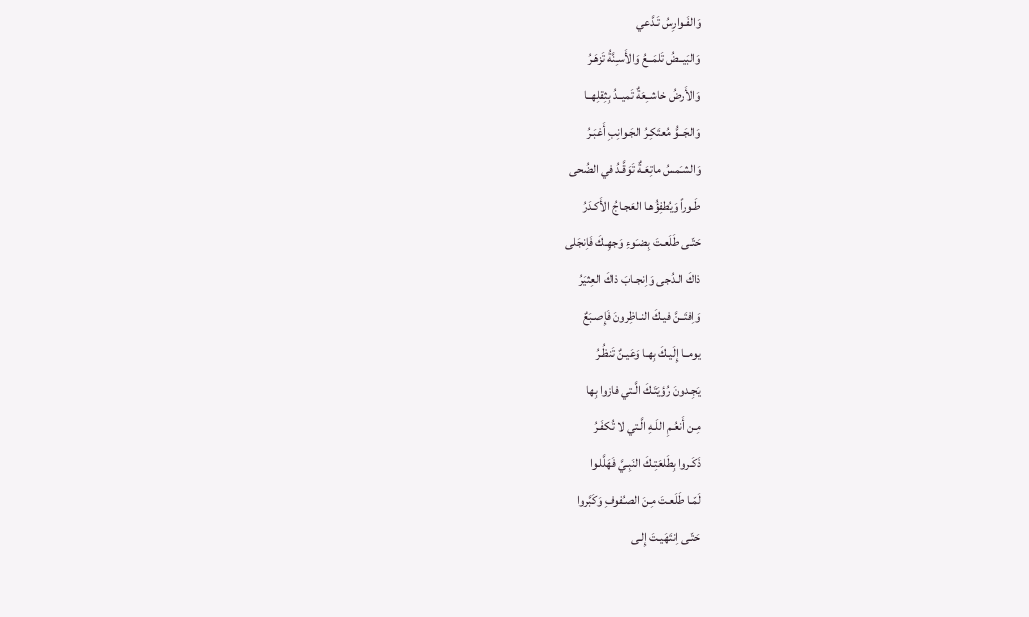وَالفَـوارِسُ تَـدَّعي
وَالبَيــضُ تَلمَــعُ وَالأَسـِنَّةُ تَزهَـرُ
وَالأَرضُ خاشــِعَةٌ تَميــدُ بِثِقلِهــا
وَالجَــوُّ مُعتَكِـرُ الجَـوانِبِ أَغبَـرُ
وَالشـَمسُ ماتِعَـةٌ تَوَقَّـدُ في الضُحى
طَـوراً وَيُطفِؤُهـا العَجـاجُ الأَكـدَرُ
حَتّـى طَلَعـتَ بِضـَوءِ وَجهِـكَ فَاِنجَلى
ذاكَ الـدُجى وَاِنجـابَ ذاكَ العِثيَرُ
وَاِفتَــنَّ فيـكَ النـاظِرونَ فَإِصـبَعٌ
يومــا إِلَيـكَ بِهـا وَعَيـنٌ تَنظُـرُ
يَجِـدونَ رُؤيَتَـكَ الَّـتي فازوا بِها
مِـن أَنعُـمِ اللَـهِ الَّـتي لا تُكفَـرُ
ذَكَـروا بِطَلعَتِـكَ النَبِـيَّ فَهَلَّلـوا
لَمّـا طَلَعـتَ مِـنَ الصـُفوفِ وَكَبَّروا
حَتّـى اِنتَهَيـتَ إِلـى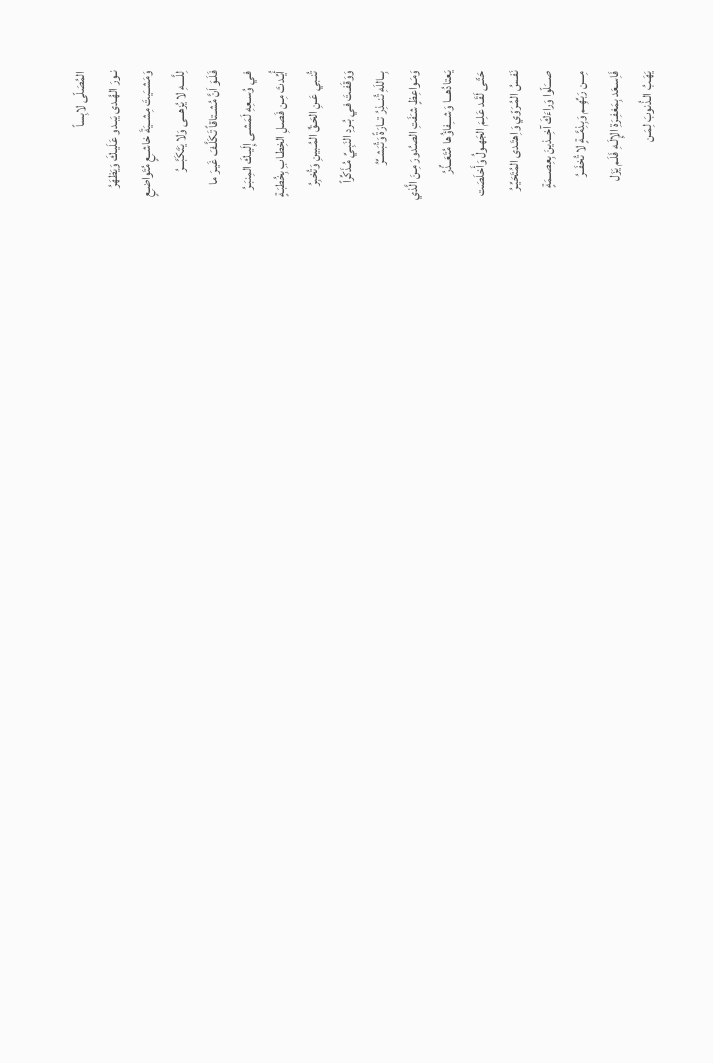المُصَلّى لابِساً
نـورَ الهُـدى يَبـدو عَلَيـكَ وَيَظهَرُ
وَمَشــَيتَ مِشــيَةَ خاشــِعٍ مُتَواضـِعٍ
لِلَّــــهِ لا يُزهـــى وَلا يَتَكَبَّـــرُ
فَلَـوَ اَنَّ مُشـتاقاً تَكَلَّـفَ غَيـرَ ما
فـي وُسـعِهِ لَمَشـى إِلَيـكَ المِنبَـرُ
أُيِّـدتَ مِـن فَصـلِ الخِطـابِ بِخُطبَـةٍ
تُنـبي عَـنِ الحَـقِّ المُـبينِ وَتُخبِرُ
وَوَقَفـتَ فـي بُـردِ النَبِـيِّ مُـذَكِّراً
بِــاللَهِ تُنــذِرُ تــارَةً وَتُبَشــِّرُ
وَمَـواعِظٍ شـَفَتِ الصـُدورَ مِـنَ الَّذي
يَعتادُهـــا وَشـــِفاؤُها مُتَعَــذِّرُ
حَتّـى لَقَـد عَلِـمَ الجَهـولُ وَأَخلَصَت
نَفـسُ المُـرَوّي وَاِهتَـدى المُتَحَيِّـرُ
صـــَلّوا وَراءَكَ آخِــذينَ بِعِصــمَةٍ
مِـــن رَبِّهِــم وَبِذِمَّــةٍ لا تُخفَــرُ
فَاِسـعَد بِمَغفِـرَةِ الإِلَـهِ فَلَـم يَزَل
يَهَـبُ الـذُنوبَ لِمَـن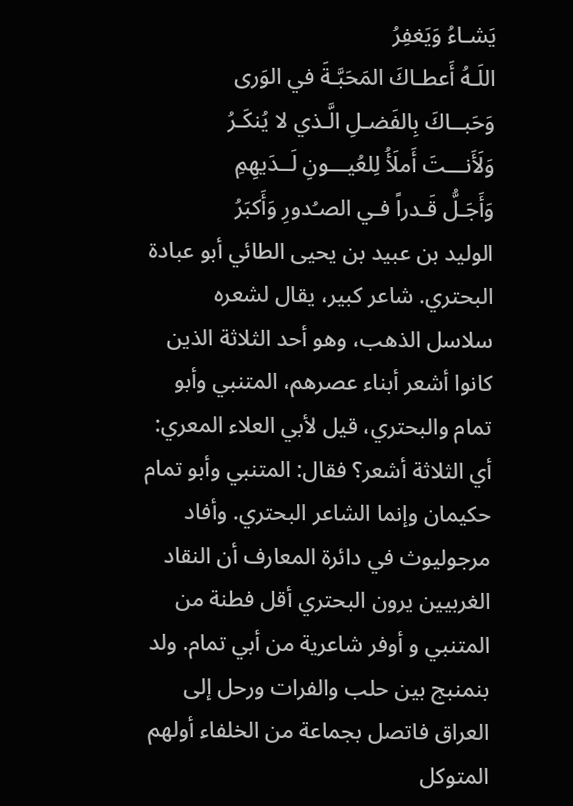يَشـاءُ وَيَغفِرُ
اللَـهُ أَعطـاكَ المَحَبَّـةَ في الوَرى
وَحَبــاكَ بِالفَضـلِ الَّـذي لا يُنكَـرُ
وَلَأَنـــتَ أَملَأُ لِلعُيـــونِ لَــدَيهِمِ
وَأَجَـلُّ قَـدراً فـي الصـُدورِ وَأَكبَرُ
الوليد بن عبيد بن يحيى الطائي أبو عبادة البحتري. شاعر كبير، يقال لشعره سلاسل الذهب، وهو أحد الثلاثة الذين كانوا أشعر أبناء عصرهم، المتنبي وأبو تمام والبحتري، قيل لأبي العلاء المعري: أي الثلاثة أشعر؟ فقال: المتنبي وأبو تمام حكيمان وإنما الشاعر البحتري. وأفاد مرجوليوث في دائرة المعارف أن النقاد الغربيين يرون البحتري أقل فطنة من المتنبي و أوفر شاعرية من أبي تمام. ولد بنمنبج بين حلب والفرات ورحل إلى العراق فاتصل بجماعة من الخلفاء أولهم المتوكل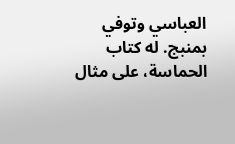العباسي وتوفي بمنبج. له كتاب الحماسة، على مثال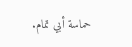حماسة أبي تمام.